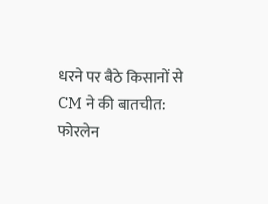धरने पर बैठे किसानों से CM ने की बातचीत: फोरलेन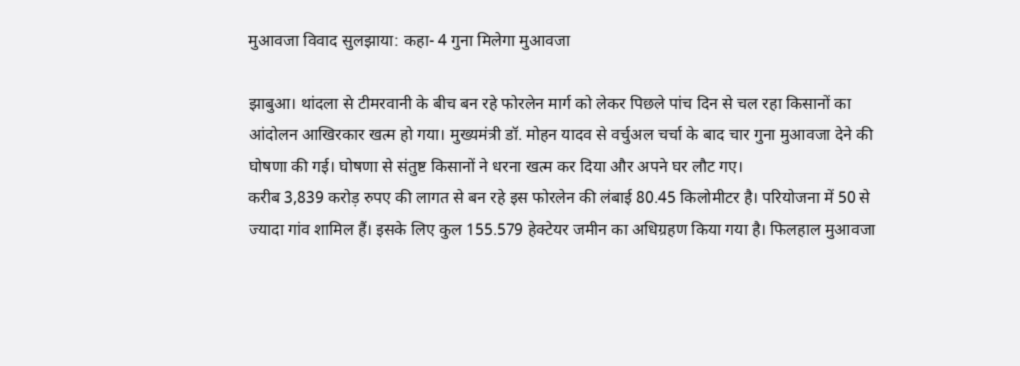मुआवजा विवाद सुलझाया: कहा- 4 गुना मिलेगा मुआवजा

झाबुआ। थांदला से टीमरवानी के बीच बन रहे फोरलेन मार्ग को लेकर पिछले पांच दिन से चल रहा किसानों का आंदोलन आखिरकार खत्म हो गया। मुख्यमंत्री डॉ. मोहन यादव से वर्चुअल चर्चा के बाद चार गुना मुआवजा देने की घोषणा की गई। घोषणा से संतुष्ट किसानों ने धरना खत्म कर दिया और अपने घर लौट गए।
करीब 3,839 करोड़ रुपए की लागत से बन रहे इस फोरलेन की लंबाई 80.45 किलोमीटर है। परियोजना में 50 से ज्यादा गांव शामिल हैं। इसके लिए कुल 155.579 हेक्टेयर जमीन का अधिग्रहण किया गया है। फिलहाल मुआवजा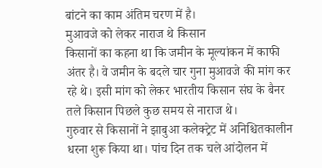बांटने का काम अंतिम चरण में है।
मुआवजे को लेकर नाराज थे किसान
किसानों का कहना था कि जमीन के मूल्यांकन में काफी अंतर है। वे जमीन के बदले चार गुना मुआवजे की मांग कर रहे थे। इसी मांग को लेकर भारतीय किसान संघ के बैनर तले किसान पिछले कुछ समय से नाराज थे।
गुरुवार से किसानों ने झाबुआ कलेक्ट्रेट में अनिश्चितकालीन धरना शुरू किया था। पांच दिन तक चले आंदोलन में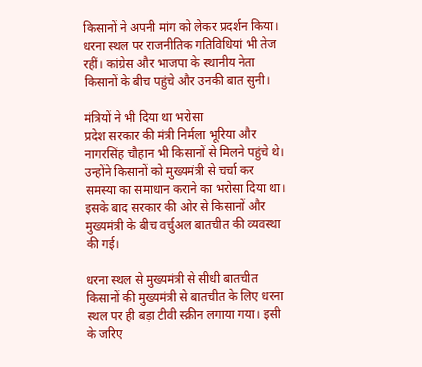किसानों ने अपनी मांग को लेकर प्रदर्शन किया। धरना स्थल पर राजनीतिक गतिविधियां भी तेज रहीं। कांग्रेस और भाजपा के स्थानीय नेता किसानों के बीच पहुंचे और उनकी बात सुनी।

मंत्रियों ने भी दिया था भरोसा
प्रदेश सरकार की मंत्री निर्मला भूरिया और नागरसिंह चौहान भी किसानों से मिलने पहुंचे थे। उन्होंने किसानों को मुख्यमंत्री से चर्चा कर समस्या का समाधान कराने का भरोसा दिया था। इसके बाद सरकार की ओर से किसानों और मुख्यमंत्री के बीच वर्चुअल बातचीत की व्यवस्था की गई।

धरना स्थल से मुख्यमंत्री से सीधी बातचीत
किसानों की मुख्यमंत्री से बातचीत के लिए धरना स्थल पर ही बड़ा टीवी स्क्रीन लगाया गया। इसी के जरिए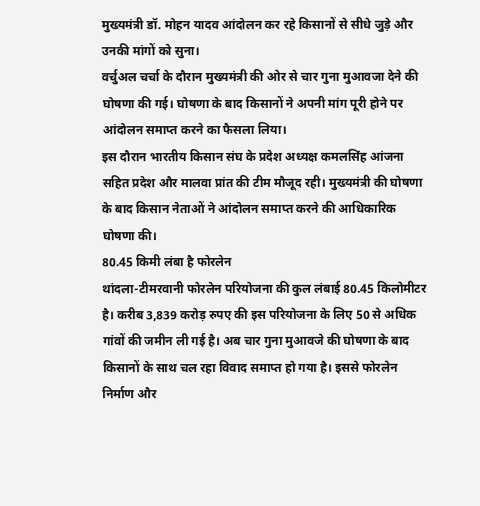मुख्यमंत्री डॉ. मोहन यादव आंदोलन कर रहे किसानों से सीधे जुड़े और उनकी मांगों को सुना।
वर्चुअल चर्चा के दौरान मुख्यमंत्री की ओर से चार गुना मुआवजा देने की घोषणा की गई। घोषणा के बाद किसानों ने अपनी मांग पूरी होने पर आंदोलन समाप्त करने का फैसला लिया।
इस दौरान भारतीय किसान संघ के प्रदेश अध्यक्ष कमलसिंह आंजना सहित प्रदेश और मालवा प्रांत की टीम मौजूद रही। मुख्यमंत्री की घोषणा के बाद किसान नेताओं ने आंदोलन समाप्त करने की आधिकारिक घोषणा की।
80.45 किमी लंबा है फोरलेन
थांदला-टीमरवानी फोरलेन परियोजना की कुल लंबाई 80.45 किलोमीटर है। करीब 3,839 करोड़ रुपए की इस परियोजना के लिए 50 से अधिक गांवों की जमीन ली गई है। अब चार गुना मुआवजे की घोषणा के बाद किसानों के साथ चल रहा विवाद समाप्त हो गया है। इससे फोरलेन निर्माण और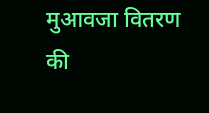मुआवजा वितरण की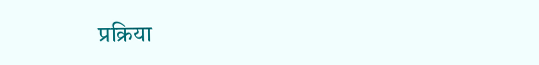प्रक्रिया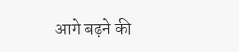आगे बढ़ने की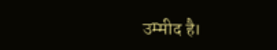उम्मीद है।